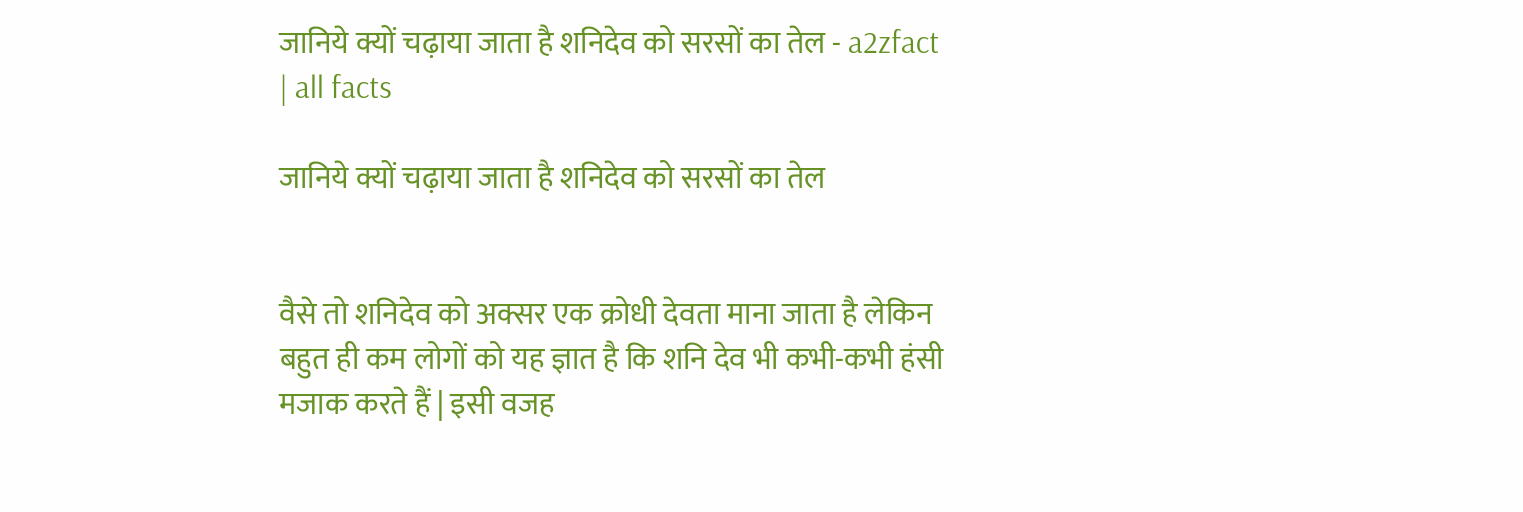जानिये क्यों चढ़ाया जाता है शनिदेव को सरसों का तेल - a2zfact | all facts

जानिये क्यों चढ़ाया जाता है शनिदेव को सरसों का तेल


वैसे तो शनिदेव को अक्सर एक क्रोधी देवता माना जाता है लेकिन बहुत ही कम लोगों को यह ज्ञात है कि शनि देव भी कभी-कभी हंसी मजाक करते हैं | इसी वजह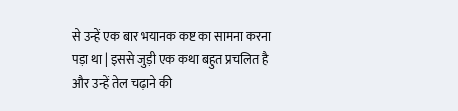से उन्हें एक बार भयानक कष्ट का सामना करना पड़ा था | इससे जुड़ी एक कथा बहुत प्रचलित है और उन्हें तेल चढ़ाने की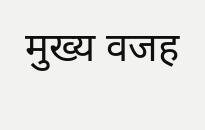मुख्य वजह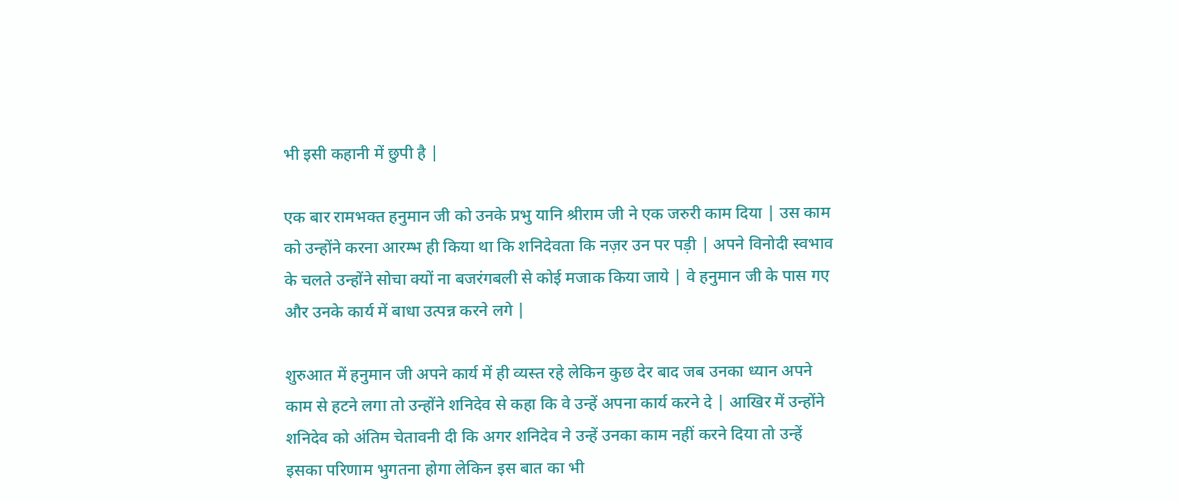भी इसी कहानी में छुपी है |

एक बार रामभक्त हनुमान जी को उनके प्रभु यानि श्रीराम जी ने एक जरुरी काम दिया | उस काम को उन्होंने करना आरम्भ ही किया था कि शनिदेवता कि नज़र उन पर पड़ी | अपने विनोदी स्वभाव के चलते उन्होंने सोचा क्यों ना बजरंगबली से कोई मजाक किया जाये | वे हनुमान जी के पास गए और उनके कार्य में बाधा उत्पन्न करने लगे |

शुरुआत में हनुमान जी अपने कार्य में ही व्यस्त रहे लेकिन कुछ देर बाद जब उनका ध्यान अपने काम से हटने लगा तो उन्होंने शनिदेव से कहा कि वे उन्हें अपना कार्य करने दे | आखिर में उन्होंने शनिदेव को अंतिम चेतावनी दी कि अगर शनिदेव ने उन्हें उनका काम नहीं करने दिया तो उन्हें इसका परिणाम भुगतना होगा लेकिन इस बात का भी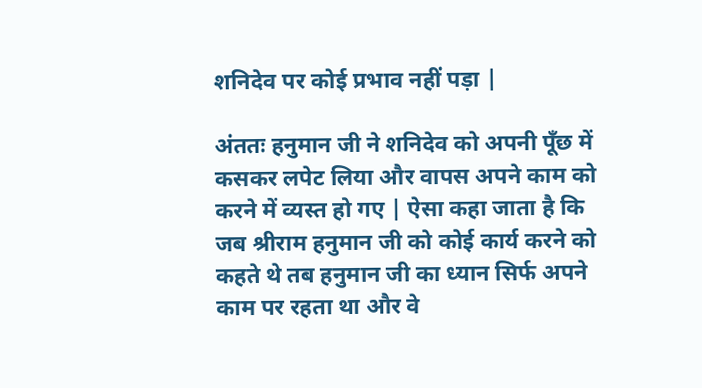शनिदेव पर कोई प्रभाव नहीं पड़ा |

अंततः हनुमान जी ने शनिदेव को अपनी पूँछ में कसकर लपेट लिया और वापस अपने काम को करने में व्यस्त हो गए | ऐसा कहा जाता है कि जब श्रीराम हनुमान जी को कोई कार्य करने को कहते थे तब हनुमान जी का ध्यान सिर्फ अपने काम पर रहता था और वे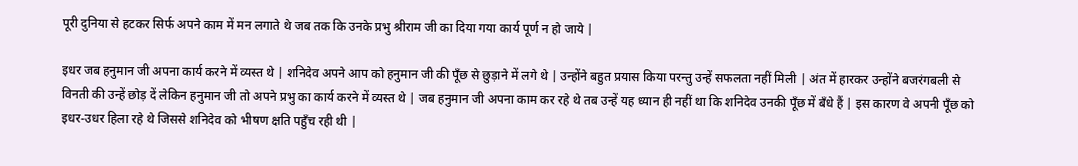पूरी दुनिया से हटकर सिर्फ अपने काम में मन लगाते थे जब तक कि उनके प्रभु श्रीराम जी का दिया गया कार्य पूर्ण न हो जाये |

इधर जब हनुमान जी अपना कार्य करने में व्यस्त थे | शनिदेव अपने आप को हनुमान जी की पूँछ से छुड़ाने में लगे थे | उन्होंने बहुत प्रयास किया परन्तु उन्हें सफलता नहीं मिली | अंत में हारकर उन्होंने बजरंगबली से विनती की उन्हें छोड़ दें लेकिन हनुमान जी तो अपने प्रभु का कार्य करने में व्यस्त थे | जब हनुमान जी अपना काम कर रहे थे तब उन्हें यह ध्यान ही नहीं था कि शनिदेव उनकी पूँछ में बँधे हैं | इस कारण वे अपनी पूँछ को इधर-उधर हिला रहे थे जिससे शनिदेव को भीषण क्षति पहुँच रही थी |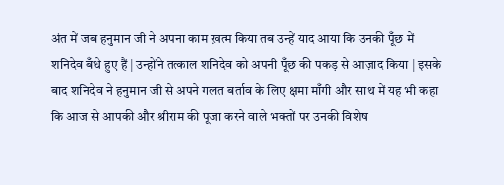अंत में जब हनुमान जी ने अपना काम ख़त्म किया तब उन्हें याद आया कि उनकी पूँछ में शनिदेव बँधे हुए हैं | उन्होंने तत्काल शनिदेव को अपनी पूँछ की पकड़ से आज़ाद किया | इसके बाद शनिदेव ने हनुमान जी से अपने गलत बर्ताव के लिए क्षमा माँगी और साथ में यह भी कहा कि आज से आपकी और श्रीराम की पूजा करने वाले भक्तों पर उनकी विशेष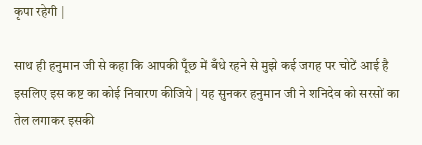कृपा रहेगी |

साथ ही हनुमान जी से कहा कि आपकी पूँछ में बँधे रहने से मुझे कई जगह पर चोटें आई है इसलिए इस कष्ट का कोई निवारण कीजिये | यह सुनकर हनुमान जी ने शनिदेव को सरसों का तेल लगाकर इसकी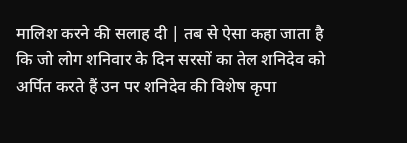मालिश करने की सलाह दी | तब से ऐसा कहा जाता है कि जो लोग शनिवार के दिन सरसों का तेल शनिदेव को अर्पित करते हैं उन पर शनिदेव की विशेष कृपा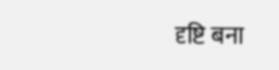दृष्टि बना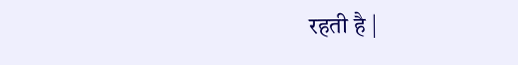रहती है |